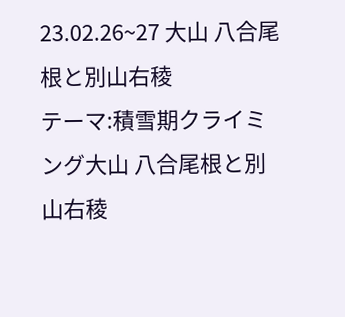23.02.26~27 大山 八合尾根と別山右稜
テーマ:積雪期クライミング大山 八合尾根と別山右稜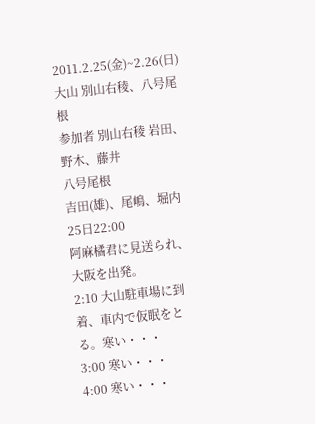2011.2.25(金)~2.26(日)
大山 別山右稜、八号尾根
参加者 別山右稜 岩田、野木、藤井
八号尾根
吉田(雄)、尾嶋、堀内
25日22:00
阿麻橘君に見送られ、大阪を出発。
2:10 大山駐車場に到着、車内で仮眠をとる。寒い・・・
3:00 寒い・・・
4:00 寒い・・・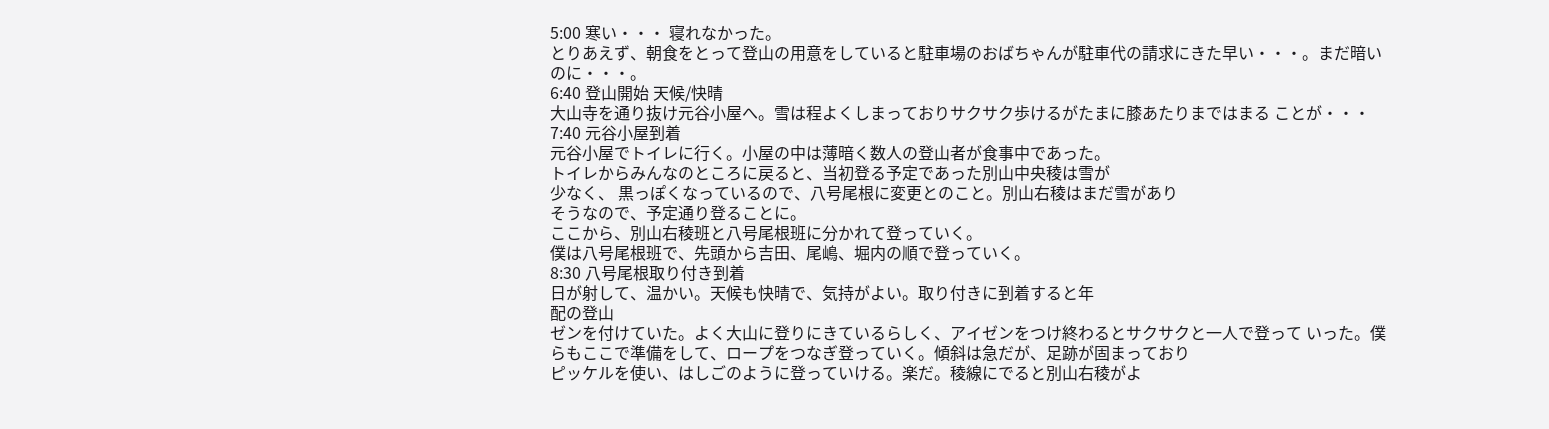5:00 寒い・・・ 寝れなかった。
とりあえず、朝食をとって登山の用意をしていると駐車場のおばちゃんが駐車代の請求にきた早い・・・。まだ暗いのに・・・。
6:40 登山開始 天候/快晴
大山寺を通り抜け元谷小屋へ。雪は程よくしまっておりサクサク歩けるがたまに膝あたりまではまる ことが・・・
7:40 元谷小屋到着
元谷小屋でトイレに行く。小屋の中は薄暗く数人の登山者が食事中であった。
トイレからみんなのところに戻ると、当初登る予定であった別山中央稜は雪が
少なく、 黒っぽくなっているので、八号尾根に変更とのこと。別山右稜はまだ雪があり
そうなので、予定通り登ることに。
ここから、別山右稜班と八号尾根班に分かれて登っていく。
僕は八号尾根班で、先頭から吉田、尾嶋、堀内の順で登っていく。
8:30 八号尾根取り付き到着
日が射して、温かい。天候も快晴で、気持がよい。取り付きに到着すると年
配の登山
ゼンを付けていた。よく大山に登りにきているらしく、アイゼンをつけ終わるとサクサクと一人で登って いった。僕らもここで準備をして、ロープをつなぎ登っていく。傾斜は急だが、足跡が固まっており
ピッケルを使い、はしごのように登っていける。楽だ。稜線にでると別山右稜がよ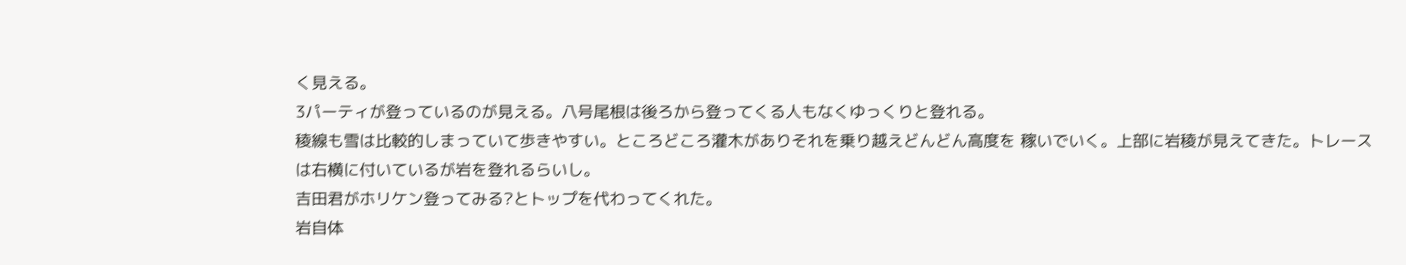く見える。
3パーティが登っているのが見える。八号尾根は後ろから登ってくる人もなくゆっくりと登れる。
稜線も雪は比較的しまっていて歩きやすい。ところどころ灌木がありそれを乗り越えどんどん高度を 稼いでいく。上部に岩稜が見えてきた。トレースは右横に付いているが岩を登れるらいし。
吉田君がホリケン登ってみる?とトップを代わってくれた。
岩自体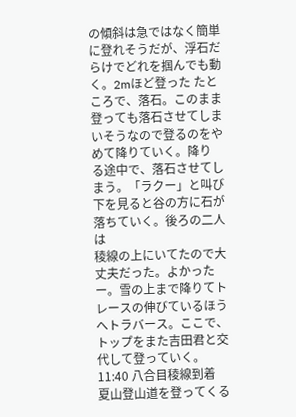の傾斜は急ではなく簡単に登れそうだが、浮石だらけでどれを掴んでも動く。2mほど登った たところで、落石。このまま登っても落石させてしまいそうなので登るのをやめて降りていく。降り
る途中で、落石させてしまう。「ラクー」と叫び下を見ると谷の方に石が落ちていく。後ろの二人は
稜線の上にいてたので大丈夫だった。よかったー。雪の上まで降りてトレースの伸びているほう
へトラバース。ここで、トップをまた吉田君と交代して登っていく。
11:40 八合目稜線到着
夏山登山道を登ってくる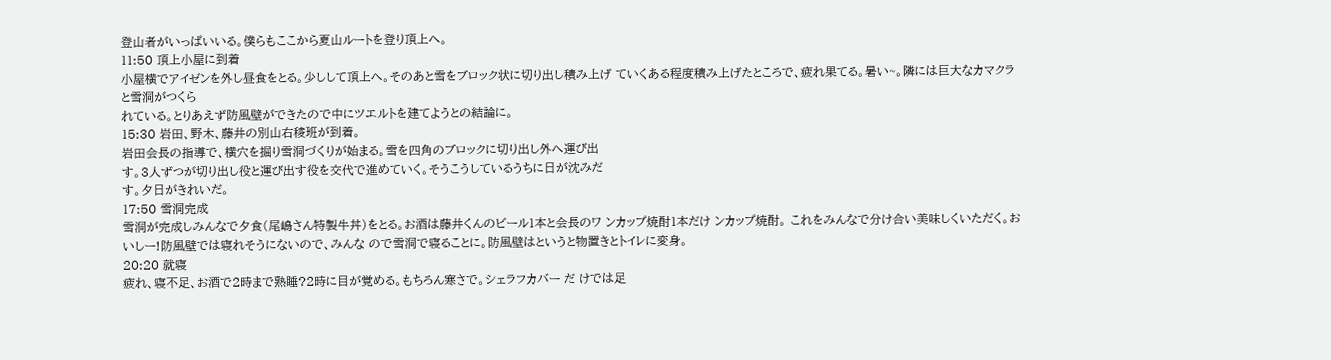登山者がいっぱいいる。僕らもここから夏山ルートを登り頂上へ。
11:50 頂上小屋に到着
小屋横でアイゼンを外し昼食をとる。少しして頂上へ。そのあと雪をブロック状に切り出し積み上げ ていくある程度積み上げたところで、疲れ果てる。暑い~。隣には巨大なカマクラと雪洞がつくら
れている。とりあえず防風壁ができたので中にツエルトを建てようとの結論に。
15:30 岩田、野木、藤井の別山右稜班が到着。
岩田会長の指導で、横穴を掘り雪洞づくりが始まる。雪を四角のブロックに切り出し外へ運び出
す。3人ずつが切り出し役と運び出す役を交代で進めていく。そうこうしているうちに日が沈みだ
す。夕日がきれいだ。
17:50 雪洞完成
雪洞が完成しみんなで夕食(尾嶋さん特製牛丼)をとる。お酒は藤井くんのビール1本と会長のワ ンカップ焼酎1本だけ ンカップ焼酎。 これをみんなで分け合い美味しくいただく。おいしー!防風壁では寝れそうにないので、みんな ので雪洞で寝ることに。防風壁はというと物置きとトイレに変身。
20:20 就寝
疲れ、寝不足、お酒で2時まで熟睡?2時に目が覚める。もちろん寒さで。シェラフカバー だ けでは足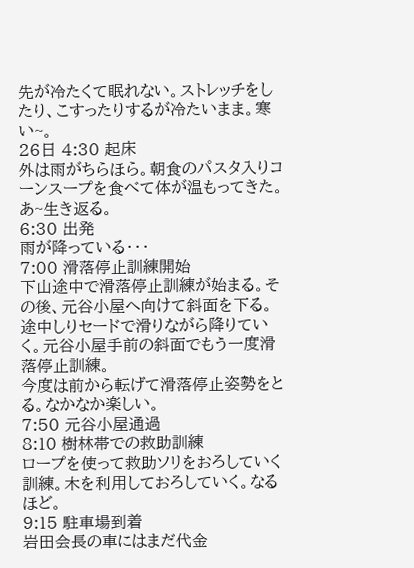先が冷たくて眠れない。ストレッチをしたり、こすったりするが冷たいまま。寒い~。
26日 4:30 起床
外は雨がちらほら。朝食のパスタ入りコーンスープを食べて体が温もってきた。あ~生き返る。
6:30 出発
雨が降っている・・・
7:00 滑落停止訓練開始
下山途中で滑落停止訓練が始まる。その後、元谷小屋へ向けて斜面を下る。
途中しりセードで滑りながら降りていく。元谷小屋手前の斜面でもう一度滑落停止訓練。
今度は前から転げて滑落停止姿勢をとる。なかなか楽しい。
7:50 元谷小屋通過
8:10 樹林帯での救助訓練
ロープを使って救助ソリをおろしていく訓練。木を利用しておろしていく。なるほど。
9:15 駐車場到着
岩田会長の車にはまだ代金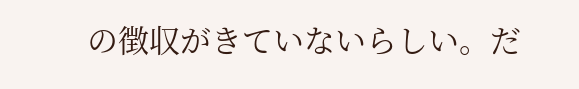の徴収がきていないらしい。だ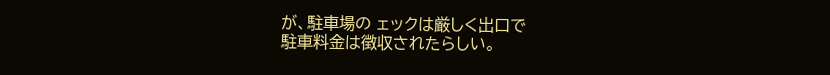が、駐車場の ェックは厳しく出口で
駐車料金は徴収されたらしい。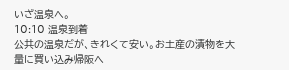いざ温泉へ。
10:10 温泉到着
公共の温泉だが、きれくて安い。お土産の漬物を大量に買い込み帰阪へ